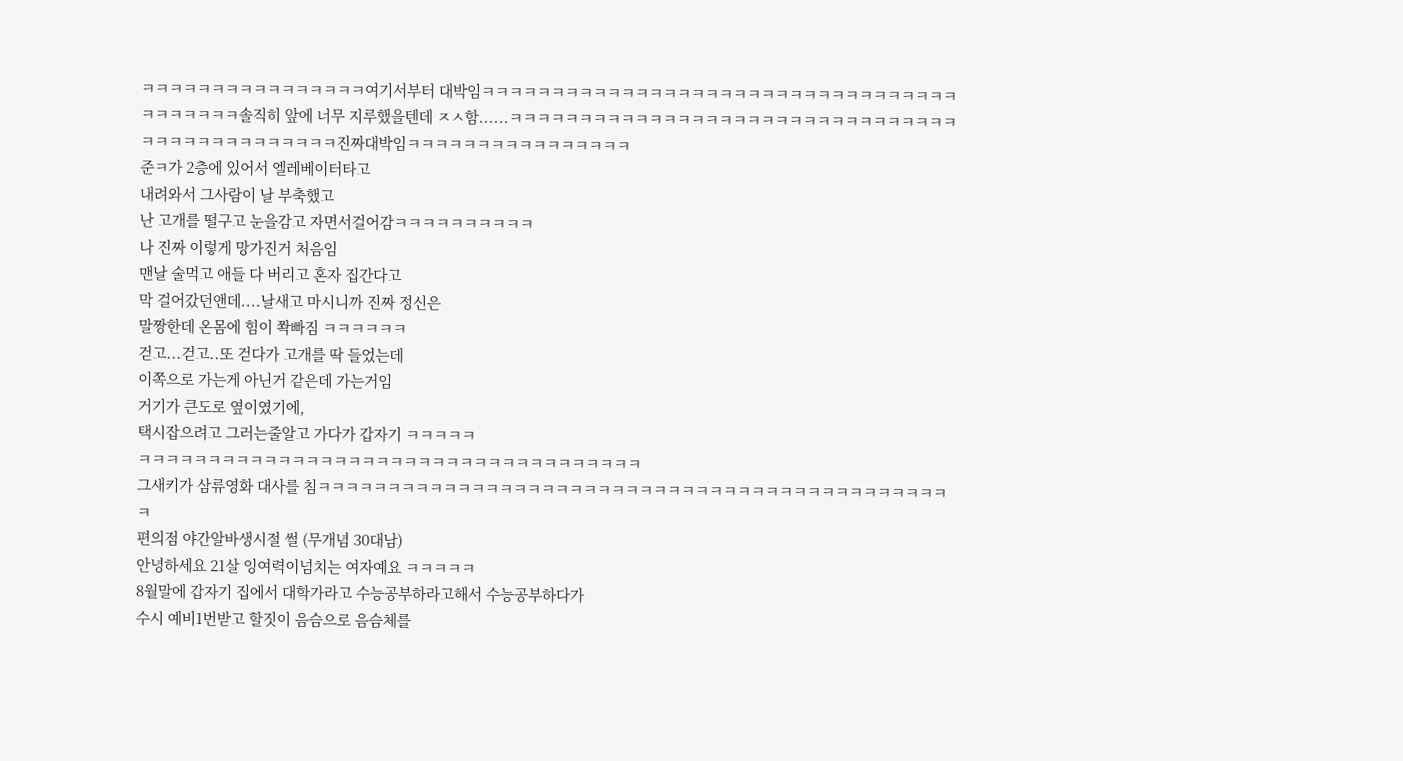ㅋㅋㅋㅋㅋㅋㅋㅋㅋㅋㅋㅋㅋㅋㅋㅋ여기서부터 대박임ㅋㅋㅋㅋㅋㅋㅋㅋㅋㅋㅋㅋㅋㅋㅋㅋㅋㅋㅋㅋㅋㅋㅋㅋㅋㅋㅋㅋㅋㅋㅋㅋㅋㅋㅋㅋㅋㅋㅋㅋㅋ솔직히 앞에 너무 지루했을텐데 ㅈㅅ함......ㅋㅋㅋㅋㅋㅋㅋㅋㅋㅋㅋㅋㅋㅋㅋㅋㅋㅋㅋㅋㅋㅋㅋㅋㅋㅋㅋㅋㅋㅋㅋㅋㅋㅋㅋㅋㅋㅋㅋㅋㅋㅋㅋㅋㅋㅋ진짜대박임ㅋㅋㅋㅋㅋㅋㅋㅋㅋㅋㅋㅋㅋㅋㅋㅋ
준ㅋ가 2층에 있어서 엘레베이터타고
내려와서 그사람이 날 부축했고
난 고개를 떨구고 눈을감고 자면서걸어감ㅋㅋㅋㅋㅋㅋㅋㅋㅋㅋ
나 진짜 이렇게 망가진거 처음임
맨날 술먹고 애들 다 버리고 혼자 집간다고
막 걸어갔던앤데....날새고 마시니까 진짜 정신은
말짱한데 온몸에 힘이 쫙빠짐 ㅋㅋㅋㅋㅋㅋ
걷고...걷고..또 걷다가 고개를 딱 들었는데
이쪽으로 가는게 아닌거 같은데 가는거임
거기가 큰도로 옆이였기에,
택시잡으려고 그러는줄알고 가다가 갑자기 ㅋㅋㅋㅋㅋ
ㅋㅋㅋㅋㅋㅋㅋㅋㅋㅋㅋㅋㅋㅋㅋㅋㅋㅋㅋㅋㅋㅋㅋㅋㅋㅋㅋㅋㅋㅋㅋㅋㅋㅋㅋㅋ
그새키가 삼류영화 대사를 침ㅋㅋㅋㅋㅋㅋㅋㅋㅋㅋㅋㅋㅋㅋㅋㅋㅋㅋㅋㅋㅋㅋㅋㅋㅋㅋㅋㅋㅋㅋㅋㅋㅋㅋㅋㅋㅋㅋㅋㅋㅋㅋㅋㅋㅋㅋ
편의점 야간알바생시절 썰 (무개념 30대남)
안녕하세요 21살 잉여력이넘치는 여자예요 ㅋㅋㅋㅋㅋ
8월말에 갑자기 집에서 대학가라고 수능공부하라고해서 수능공부하다가
수시 예비1번받고 할짓이 음슴으로 음슴체를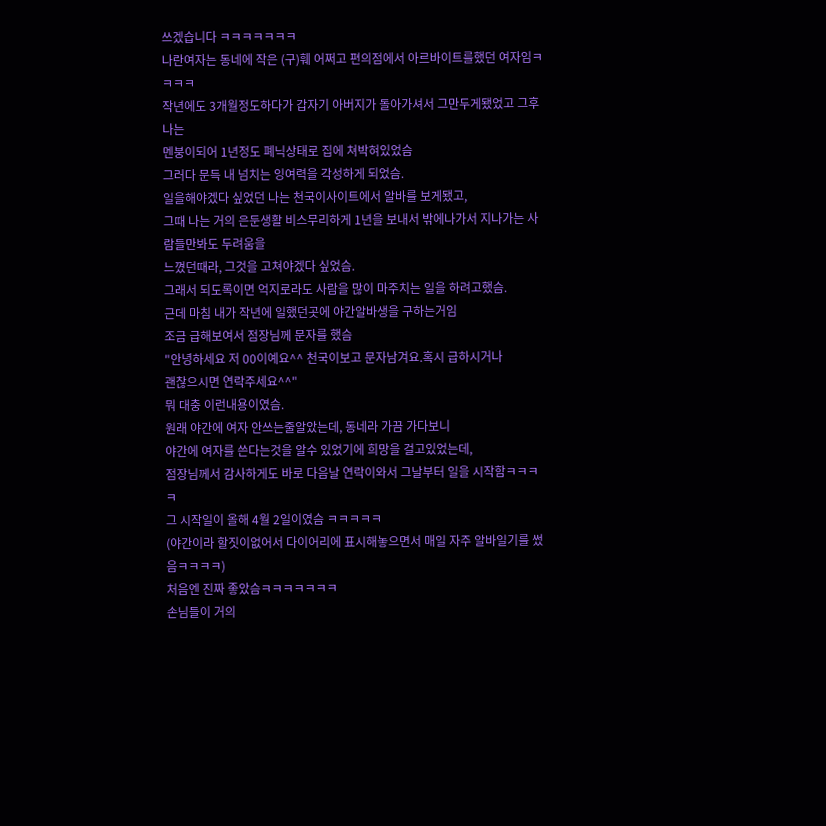쓰겠습니다 ㅋㅋㅋㅋㅋㅋㅋ
나란여자는 동네에 작은 (구)훼 어쩌고 편의점에서 아르바이트를했던 여자임ㅋㅋㅋㅋ
작년에도 3개월정도하다가 갑자기 아버지가 돌아가셔서 그만두게됐었고 그후 나는
멘붕이되어 1년정도 폐닉상태로 집에 쳐박혀있었슴
그러다 문득 내 넘치는 잉여력을 각성하게 되었슴.
일을해야겠다 싶었던 나는 천국이사이트에서 알바를 보게됐고,
그때 나는 거의 은둔생활 비스무리하게 1년을 보내서 밖에나가서 지나가는 사람들만봐도 두려움을
느꼈던때라, 그것을 고쳐야겠다 싶었슴.
그래서 되도록이면 억지로라도 사람을 많이 마주치는 일을 하려고했슴.
근데 마침 내가 작년에 일했던곳에 야간알바생을 구하는거임
조금 급해보여서 점장님께 문자를 했슴
"안녕하세요 저 00이예요^^ 천국이보고 문자남겨요.혹시 급하시거나
괜찮으시면 연락주세요^^"
뭐 대충 이런내용이였슴.
원래 야간에 여자 안쓰는줄알았는데, 동네라 가끔 가다보니
야간에 여자를 쓴다는것을 알수 있었기에 희망을 걸고있었는데,
점장님께서 감사하게도 바로 다음날 연락이와서 그날부터 일을 시작함ㅋㅋㅋㅋ
그 시작일이 올해 4월 2일이였슴 ㅋㅋㅋㅋㅋ
(야간이라 할짓이없어서 다이어리에 표시해놓으면서 매일 자주 알바일기를 썼음ㅋㅋㅋㅋ)
처음엔 진짜 좋았슴ㅋㅋㅋㅋㅋㅋㅋ
손님들이 거의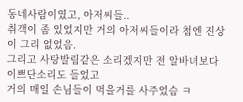동네사람이였고, 아저씨들..
취객이 좀 있었지만 거의 아저씨들이라 첨엔 진상이 그리 없었음.
그리고 사탕발림같은 소리겠지만 전 알바녀보다 이쁘단소리도 들었고
거의 매일 손님들이 먹을거를 사주었슴 ㅋ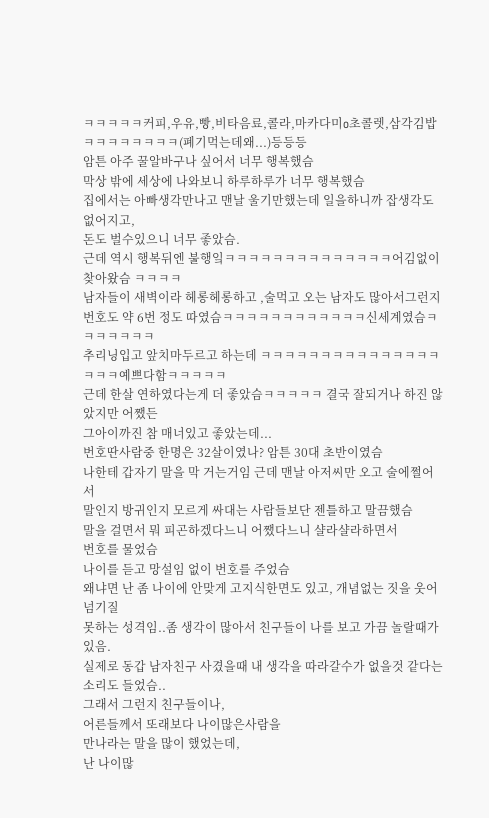ㅋㅋㅋㅋㅋ커피,우유,빵,비타음료,콜라,마카다미o초콜렛,삼각김밥ㅋㅋㅋㅋㅋㅋㅋㅋ(폐기먹는데왜...)등등등
암튼 아주 꿀알바구나 싶어서 너무 행복했슴
막상 밖에 세상에 나와보니 하루하루가 너무 행복했슴
집에서는 아빠생각만나고 맨날 울기만했는데 일을하니까 잡생각도 없어지고,
돈도 벌수있으니 너무 좋았슴.
근데 역시 행복뒤엔 불행잌ㅋㅋㅋㅋㅋㅋㅋㅋㅋㅋㅋㅋㅋㅋ어김없이 찾아왔슴 ㅋㅋㅋㅋ
남자들이 새벽이라 헤롱헤롱하고 ,술먹고 오는 남자도 많아서그런지
번호도 약 6번 정도 따였슴ㅋㅋㅋㅋㅋㅋㅋㅋㅋㅋㅋㅋ신세계였슴ㅋㅋㅋㅋㅋㅋㅋ
추리닝입고 앞치마두르고 하는데 ㅋㅋㅋㅋㅋㅋㅋㅋㅋㅋㅋㅋㅋㅋㅋㅋㅋㅋ예쁘다함ㅋㅋㅋㅋㅋ
근데 한살 연하였다는게 더 좋았슴ㅋㅋㅋㅋㅋ 결국 잘되거나 하진 않았지만 어쨌든
그아이까진 참 매너있고 좋았는데...
번호딴사람중 한명은 32살이였나? 암튼 30대 초반이였슴
나한테 갑자기 말을 막 거는거임 근데 맨날 아저씨만 오고 술에쩔어서
말인지 방귀인지 모르게 싸대는 사람들보단 젠틀하고 말끔했슴
말을 걸면서 뭐 피곤하겠다느니 어쨌다느니 샬라샬라하면서
번호를 물었슴
나이를 듣고 망설임 없이 번호를 주었슴
왜냐면 난 좀 나이에 안맞게 고지식한면도 있고, 개념없는 짓을 웃어넘기질
못하는 성격임..좀 생각이 많아서 친구들이 나를 보고 가끔 놀랄때가 있음.
실제로 동갑 남자친구 사겼을때 내 생각을 따라갈수가 없을것 같다는 소리도 들었슴..
그래서 그런지 친구들이나,
어른들께서 또래보다 나이많은사람을
만나라는 말을 많이 했었는데,
난 나이많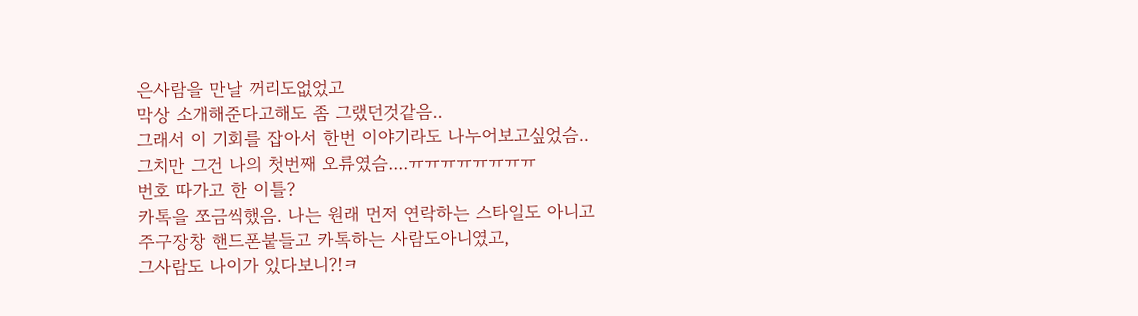은사람을 만날 꺼리도없었고
막상 소개해준다고해도 좀 그랬던것같음..
그래서 이 기회를 잡아서 한번 이야기라도 나누어보고싶었슴..
그치만 그건 나의 첫번째 오류였슴....ㅠㅠㅠㅠㅠㅠㅠㅠ
번호 따가고 한 이틀?
카톡을 쪼금씩했음. 나는 원래 먼저 연락하는 스타일도 아니고
주구장창 핸드폰붙들고 카톡하는 사람도아니였고,
그사람도 나이가 있다보니?!ㅋ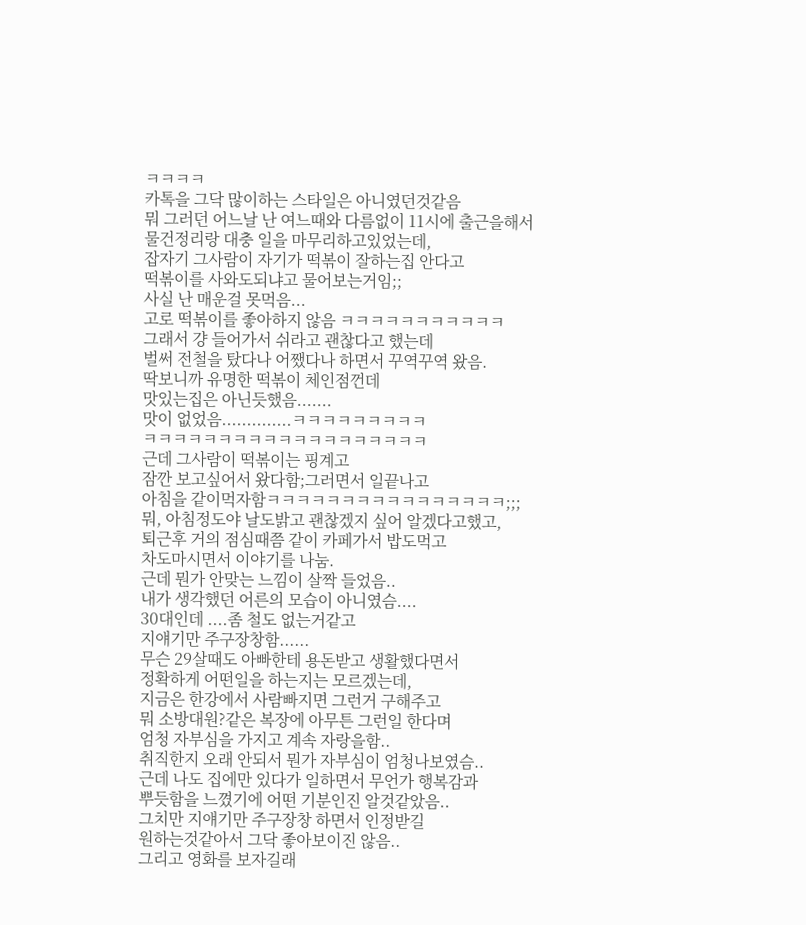ㅋㅋㅋㅋ
카톡을 그닥 많이하는 스타일은 아니였던것같음
뭐 그러던 어느날 난 여느때와 다름없이 11시에 출근을해서
물건정리랑 대충 일을 마무리하고있었는데,
잡자기 그사람이 자기가 떡볶이 잘하는집 안다고
떡볶이를 사와도되냐고 물어보는거임;;
사실 난 매운걸 못먹음...
고로 떡볶이를 좋아하지 않음 ㅋㅋㅋㅋㅋㅋㅋㅋㅋㅋㅋ
그래서 걍 들어가서 쉬라고 괜찮다고 했는데
벌써 전철을 탔다나 어쨌다나 하면서 꾸역꾸역 왔음.
딱보니까 유명한 떡볶이 체인점껀데
맛있는집은 아닌듯했음.......
맛이 없었음..............ㅋㅋㅋㅋㅋㅋㅋㅋㅋ
ㅋㅋㅋㅋㅋㅋㅋㅋㅋㅋㅋㅋㅋㅋㅋㅋㅋㅋㅋ
근데 그사람이 떡볶이는 핑계고
잠깐 보고싶어서 왔다함;그러면서 일끝나고
아침을 같이먹자함ㅋㅋㅋㅋㅋㅋㅋㅋㅋㅋㅋㅋㅋㅋㅋㅋ;;;
뭐, 아침정도야 날도밝고 괜찮겠지 싶어 알겠다고했고,
퇴근후 거의 점심때쯤 같이 카페가서 밥도먹고
차도마시면서 이야기를 나눔.
근데 뭔가 안맞는 느낌이 살짝 들었음..
내가 생각했던 어른의 모습이 아니였슴....
30대인데 ....좀 철도 없는거같고
지얘기만 주구장창함......
무슨 29살때도 아빠한테 용돈받고 생활했다면서
정확하게 어떤일을 하는지는 모르겠는데,
지금은 한강에서 사람빠지면 그런거 구해주고
뭐 소방대원?같은 복장에 아무튼 그런일 한다며
엄청 자부심을 가지고 계속 자랑을함..
취직한지 오래 안되서 뭔가 자부심이 엄청나보였슴..
근데 나도 집에만 있다가 일하면서 무언가 행복감과
뿌듯함을 느꼈기에 어떤 기분인진 알것같았음..
그치만 지얘기만 주구장창 하면서 인정받길
원하는것같아서 그닥 좋아보이진 않음..
그리고 영화를 보자길래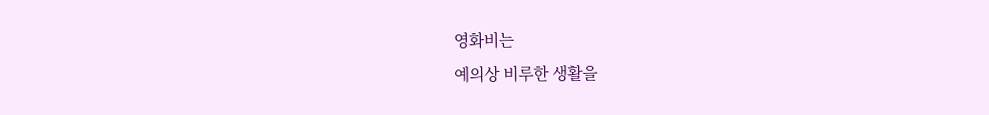영화비는
예의상 비루한 생활을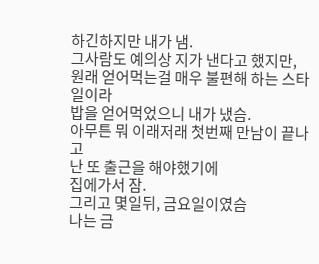하긴하지만 내가 냄.
그사람도 예의상 지가 낸다고 했지만,
원래 얻어먹는걸 매우 불편해 하는 스타일이라
밥을 얻어먹었으니 내가 냈슴.
아무튼 뭐 이래저래 첫번째 만남이 끝나고
난 또 출근을 해야했기에
집에가서 잠.
그리고 몇일뒤, 금요일이였슴
나는 금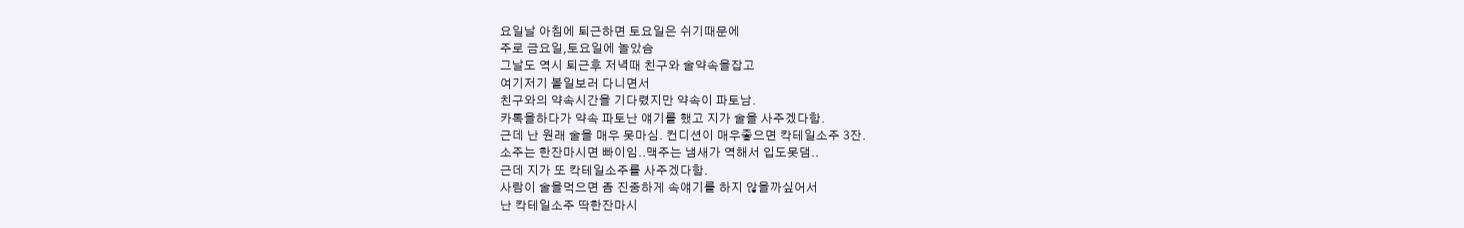요일날 아침에 퇴근하면 토요일은 쉬기때문에
주로 금요일,토요일에 놀았슴
그날도 역시 퇴근후 저녁때 친구와 술약속을잡고
여기저기 볼일보러 다니면서
친구와의 약속시간을 기다렸지만 약속이 파토남.
카톡을하다가 약속 파토난 얘기를 했고 지가 술을 사주겠다함.
근데 난 원래 술을 매우 못마심. 컨디션이 매우좋으면 칵테일소주 3잔.
소주는 한잔마시면 빠이임..맥주는 냄새가 역해서 입도못댐..
근데 지가 또 칵테일소주를 사주겠다함.
사람이 술을먹으면 좀 진중하게 속얘기를 하지 않을까싶어서
난 칵테일소주 딱한잔마시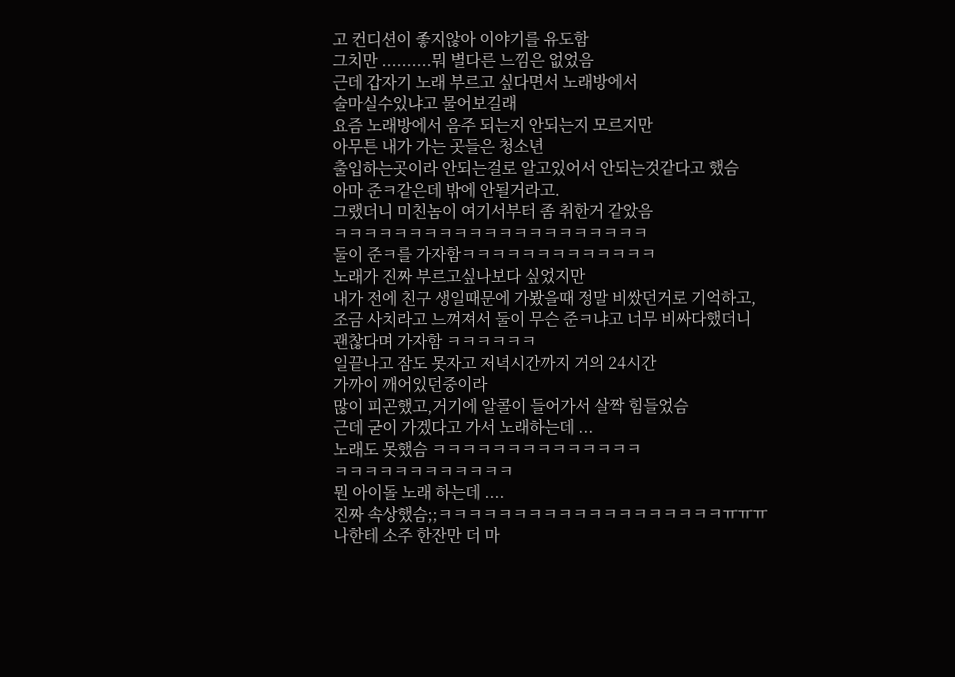고 컨디션이 좋지않아 이야기를 유도함
그치만 ..........뭐 별다른 느낌은 없었음
근데 갑자기 노래 부르고 싶다면서 노래방에서
술마실수있냐고 물어보길래
요즘 노래방에서 음주 되는지 안되는지 모르지만
아무튼 내가 가는 곳들은 청소년
출입하는곳이라 안되는걸로 알고있어서 안되는것같다고 했슴
아마 준ㅋ같은데 밖에 안될거라고.
그랬더니 미친놈이 여기서부터 좀 취한거 같았음
ㅋㅋㅋㅋㅋㅋㅋㅋㅋㅋㅋㅋㅋㅋㅋㅋㅋㅋㅋㅋㅋ
둘이 준ㅋ를 가자함ㅋㅋㅋㅋㅋㅋㅋㅋㅋㅋㅋㅋㅋ
노래가 진짜 부르고싶나보다 싶었지만
내가 전에 친구 생일때문에 가봤을때 정말 비쌌던거로 기억하고,
조금 사치라고 느껴져서 둘이 무슨 준ㅋ냐고 너무 비싸다했더니
괜찮다며 가자함 ㅋㅋㅋㅋㅋㅋ
일끝나고 잠도 못자고 저녁시간까지 거의 24시간
가까이 깨어있던중이라
많이 피곤했고,거기에 알콜이 들어가서 살짝 힘들었슴
근데 굳이 가겠다고 가서 노래하는데 ...
노래도 못했슴 ㅋㅋㅋㅋㅋㅋㅋㅋㅋㅋㅋㅋㅋㅋ
ㅋㅋㅋㅋㅋㅋㅋㅋㅋㅋㅋㅋ
뭔 아이돌 노래 하는데 ....
진짜 속상했슴;;ㅋㅋㅋㅋㅋㅋㅋㅋㅋㅋㅋㅋㅋㅋㅋㅋㅋㅋㅋㅠㅠㅠ
나한테 소주 한잔만 더 마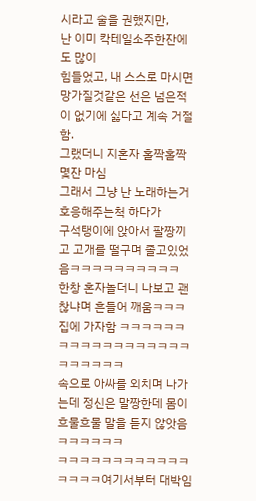시라고 술을 권했지만,
난 이미 칵테일소주한잔에도 많이
힘들었고, 내 스스로 마시면 망가질것같은 선은 넘은적이 없기에 싫다고 계속 거절함.
그랬더니 지혼자 홀짝홀짝 몇잔 마심
그래서 그냥 난 노래하는거 호응해주는척 하다가
구석탱이에 앉아서 팔짱끼고 고개를 떨구며 졸고있었음ㅋㅋㅋㅋㅋㅋㅋㅋㅋㅋ
한창 혼자놀더니 나보고 괜찮냐며 흔들어 깨움ㅋㅋㅋ
집에 가자함 ㅋㅋㅋㅋㅋㅋㅋㅋㅋㅋㅋㅋㅋㅋㅋㅋㅋㅋㅋㅋㅋㅋㅋㅋ
속으로 아싸를 외치며 나가는데 정신은 말짱한데 몸이 흐물흐물 말을 듣지 않앗음ㅋㅋㅋㅋㅋㅋ
ㅋㅋㅋㅋㅋㅋㅋㅋㅋㅋㅋㅋㅋㅋㅋㅋ여기서부터 대박임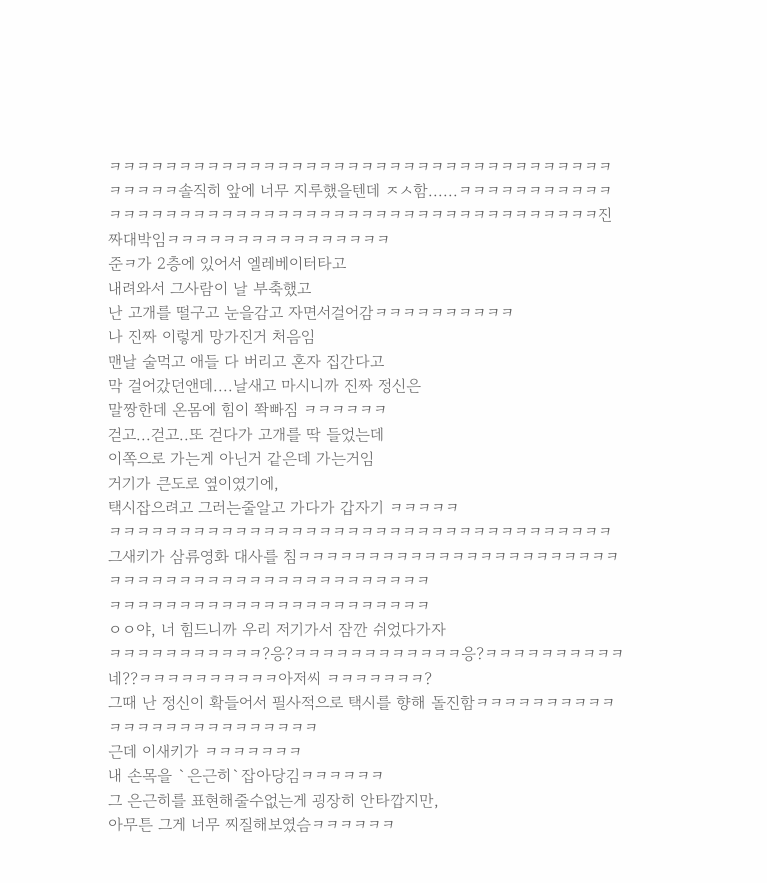ㅋㅋㅋㅋㅋㅋㅋㅋㅋㅋㅋㅋㅋㅋㅋㅋㅋㅋㅋㅋㅋㅋㅋㅋㅋㅋㅋㅋㅋㅋㅋㅋㅋㅋㅋㅋㅋㅋㅋㅋㅋ솔직히 앞에 너무 지루했을텐데 ㅈㅅ함......ㅋㅋㅋㅋㅋㅋㅋㅋㅋㅋㅋㅋㅋㅋㅋㅋㅋㅋㅋㅋㅋㅋㅋㅋㅋㅋㅋㅋㅋㅋㅋㅋㅋㅋㅋㅋㅋㅋㅋㅋㅋㅋㅋㅋㅋㅋ진짜대박임ㅋㅋㅋㅋㅋㅋㅋㅋㅋㅋㅋㅋㅋㅋㅋㅋ
준ㅋ가 2층에 있어서 엘레베이터타고
내려와서 그사람이 날 부축했고
난 고개를 떨구고 눈을감고 자면서걸어감ㅋㅋㅋㅋㅋㅋㅋㅋㅋㅋ
나 진짜 이렇게 망가진거 처음임
맨날 술먹고 애들 다 버리고 혼자 집간다고
막 걸어갔던앤데....날새고 마시니까 진짜 정신은
말짱한데 온몸에 힘이 쫙빠짐 ㅋㅋㅋㅋㅋㅋ
걷고...걷고..또 걷다가 고개를 딱 들었는데
이쪽으로 가는게 아닌거 같은데 가는거임
거기가 큰도로 옆이였기에,
택시잡으려고 그러는줄알고 가다가 갑자기 ㅋㅋㅋㅋㅋ
ㅋㅋㅋㅋㅋㅋㅋㅋㅋㅋㅋㅋㅋㅋㅋㅋㅋㅋㅋㅋㅋㅋㅋㅋㅋㅋㅋㅋㅋㅋㅋㅋㅋㅋㅋㅋ
그새키가 삼류영화 대사를 침ㅋㅋㅋㅋㅋㅋㅋㅋㅋㅋㅋㅋㅋㅋㅋㅋㅋㅋㅋㅋㅋㅋㅋㅋㅋㅋㅋㅋㅋㅋㅋㅋㅋㅋㅋㅋㅋㅋㅋㅋㅋㅋㅋㅋㅋㅋ
ㅋㅋㅋㅋㅋㅋㅋㅋㅋㅋㅋㅋㅋㅋㅋㅋㅋㅋㅋㅋㅋㅋㅋ
ㅇㅇ야, 너 힘드니까 우리 저기가서 잠깐 쉬었다가자
ㅋㅋㅋㅋㅋㅋㅋㅋㅋㅋㅋ?응?ㅋㅋㅋㅋㅋㅋㅋㅋㅋㅋㅋㅋ응?ㅋㅋㅋㅋㅋㅋㅋㅋㅋㅋ네??ㅋㅋㅋㅋㅋㅋㅋㅋㅋㅋ아저씨 ㅋㅋㅋㅋㅋㅋㅋ?
그때 난 정신이 확들어서 필사적으로 택시를 향해 돌진함ㅋㅋㅋㅋㅋㅋㅋㅋㅋㅋㅋㅋㅋㅋㅋㅋㅋㅋㅋㅋㅋㅋㅋㅋㅋ
근데 이새키가 ㅋㅋㅋㅋㅋㅋㅋ
내 손목을 `은근히`잡아당김ㅋㅋㅋㅋㅋㅋ
그 은근히를 표현해줄수없는게 굉장히 안타깝지만,
아무튼 그게 너무 찌질해보였슴ㅋㅋㅋㅋㅋㅋ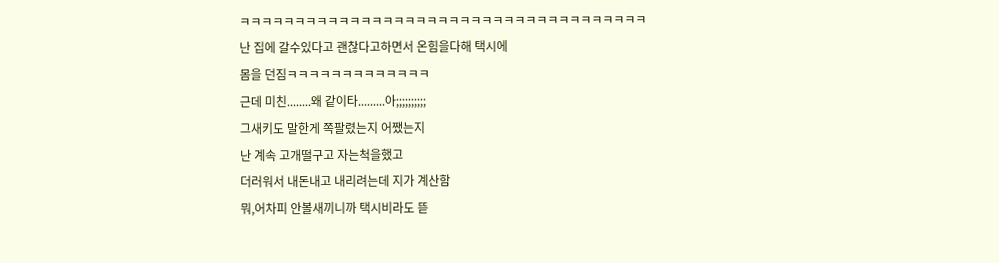ㅋㅋㅋㅋㅋㅋㅋㅋㅋㅋㅋㅋㅋㅋㅋㅋㅋㅋㅋㅋㅋㅋㅋㅋㅋㅋㅋㅋㅋㅋㅋㅋㅋㅋㅋㅋㅋ
난 집에 갈수있다고 괜찮다고하면서 온힘을다해 택시에
몸을 던짐ㅋㅋㅋㅋㅋㅋㅋㅋㅋㅋㅋㅋㅋ
근데 미친........왜 같이타.........아;;;;;;;;;;
그새키도 말한게 쪽팔렸는지 어쨌는지
난 계속 고개떨구고 자는척을했고
더러워서 내돈내고 내리려는데 지가 계산함
뭐,어차피 안볼새끼니까 택시비라도 뜯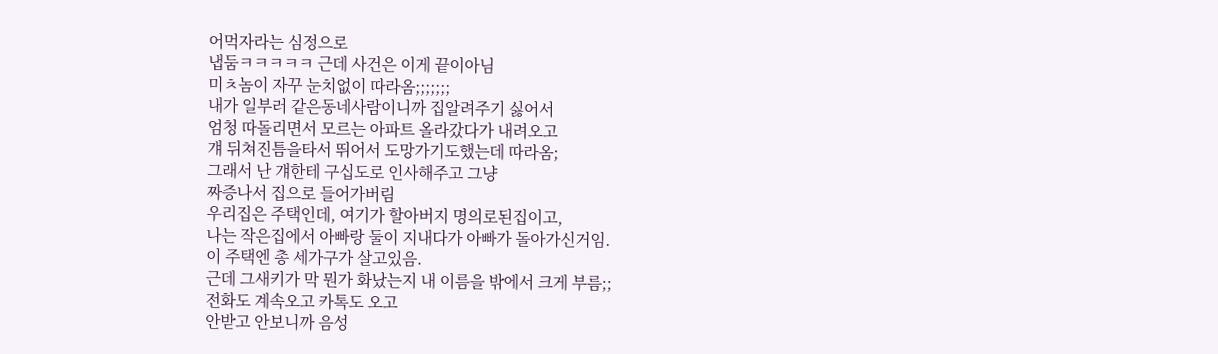어먹자라는 심정으로
냅둠ㅋㅋㅋㅋㅋ 근데 사건은 이게 끝이아님
미ㅊ놈이 자꾸 눈치없이 따라옴;;;;;;;
내가 일부러 같은동네사람이니까 집알려주기 싫어서
엄청 따돌리면서 모르는 아파트 올라갔다가 내려오고
걔 뒤쳐진틈을타서 뛰어서 도망가기도했는데 따라옴;
그래서 난 걔한테 구십도로 인사해주고 그냥
짜증나서 집으로 들어가버림
우리집은 주택인데, 여기가 할아버지 명의로된집이고,
나는 작은집에서 아빠랑 둘이 지내다가 아빠가 돌아가신거임.
이 주택엔 총 세가구가 살고있음.
근데 그새키가 막 뭔가 화났는지 내 이름을 밖에서 크게 부름;;
전화도 계속오고 카톡도 오고
안받고 안보니까 음성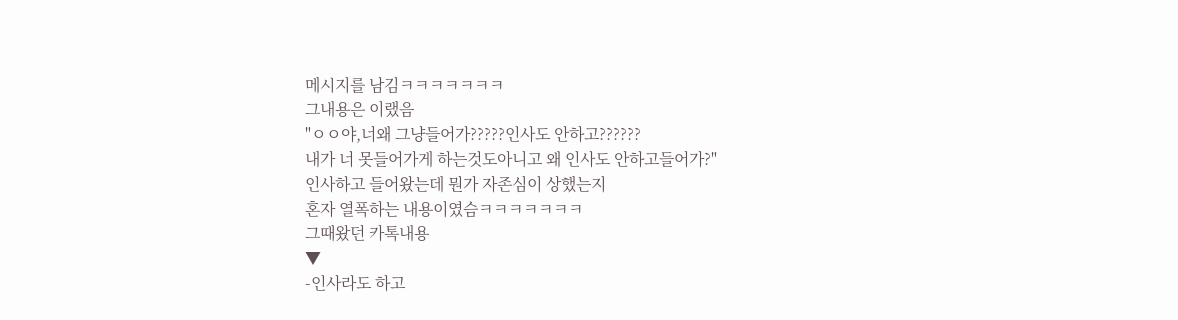메시지를 남김ㅋㅋㅋㅋㅋㅋㅋ
그내용은 이랬음
"ㅇㅇ야,너왜 그냥들어가?????인사도 안하고??????
내가 너 못들어가게 하는것도아니고 왜 인사도 안하고들어가?"
인사하고 들어왔는데 뭔가 자존심이 상했는지
혼자 열폭하는 내용이였슴ㅋㅋㅋㅋㅋㅋㅋ
그때왔던 카톡내용
▼
-인사라도 하고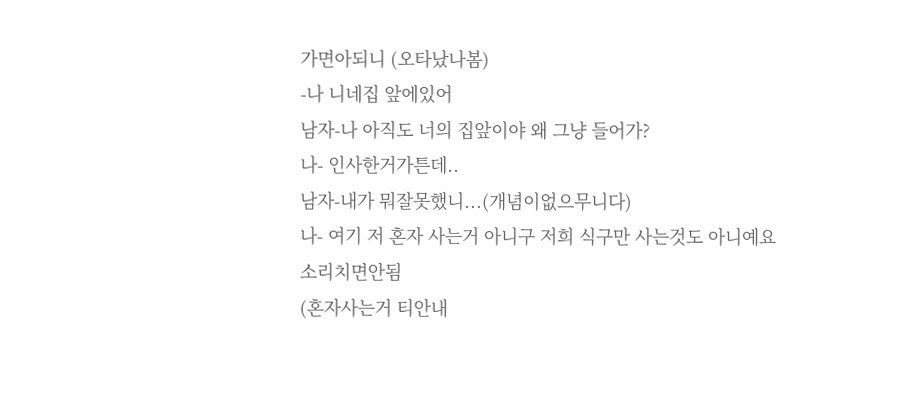가면아되니 (오타났나봄)
-나 니네집 앞에있어
남자-나 아직도 너의 집앞이야 왜 그냥 들어가?
나- 인사한거가튼데..
남자-내가 뭐잘못했니...(개념이없으무니다)
나- 여기 저 혼자 사는거 아니구 저희 식구만 사는것도 아니예요
소리치면안됨
(혼자사는거 티안내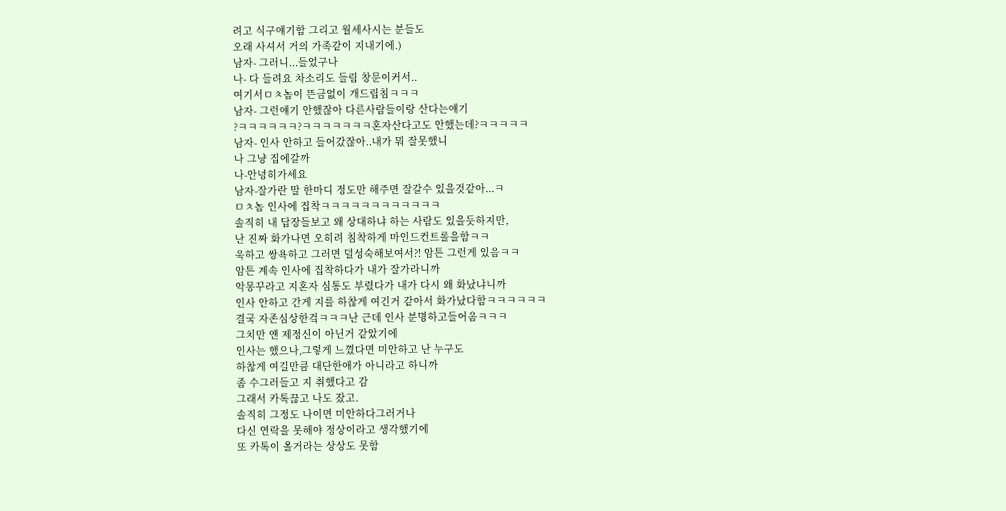려고 식구얘기함 그리고 월세사시는 분들도
오래 사셔서 거의 가족같이 지내기에.)
남자- 그러니...들었구나
나- 다 들려요 차소리도 들림 창문이커서..
여기서ㅁㅊ놈이 뜬금없이 개드립침ㅋㅋㅋ
남자- 그런얘기 안했잖아 다른사람들이랑 산다는얘기
?ㅋㅋㅋㅋㅋㅋ?ㅋㅋㅋㅋㅋㅋㅋ혼자산다고도 안했는데?ㅋㅋㅋㅋㅋ
남자- 인사 안하고 들어갔잖아..내가 뭐 잘못했니
나 그냥 집에갈까
나-안녕히가세요
남자-잘가란 말 한마디 정도만 해주면 잘갈수 있을것같아...ㅋ
ㅁㅊ놈 인사에 집착ㅋㅋㅋㅋㅋㅋㅋㅋㅋㅋㅋㅋ
솔직히 내 답장들보고 왜 상대하냐 하는 사람도 있을듯하지만,
난 진짜 화가나면 오히려 침착하게 마인드컨트롤을함ㅋㅋ
욱하고 쌍욕하고 그러면 덜성숙해보여서?! 암튼 그런게 있음ㅋㅋ
암튼 계속 인사에 집착하다가 내가 잘가라니까
악몽꾸라고 지혼자 심통도 부렸다가 내가 다시 왜 화났냐니까
인사 안하고 간게 지를 하찮게 여긴거 같아서 화가났다함ㅋㅋㅋㅋㅋㅋ
결국 자존심상한겈ㅋㅋㅋ난 근데 인사 분명하고들어옴ㅋㅋㅋ
그치만 얜 제정신이 아닌거 같았기에
인사는 했으나,그렇게 느꼈다면 미안하고 난 누구도
하찮게 여길만큼 대단한애가 아니라고 하니까
좀 수그러들고 지 취했다고 감
그래서 카톡끊고 나도 잤고.
솔직히 그정도 나이면 미안하다그러거나
다신 연락을 못해야 정상이라고 생각했기에
또 카톡이 올거라는 상상도 못함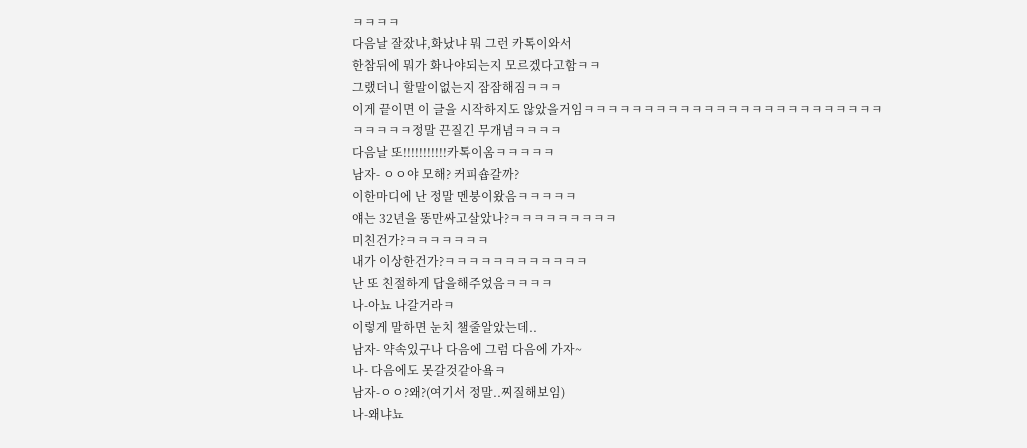ㅋㅋㅋㅋ
다음날 잘잤냐,화났냐 뭐 그런 카톡이와서
한참뒤에 뭐가 화나야되는지 모르겠다고함ㅋㅋ
그랬더니 할말이없는지 잠잠해짐ㅋㅋㅋ
이게 끝이면 이 글을 시작하지도 않았을거임ㅋㅋㅋㅋㅋㅋㅋㅋㅋㅋㅋㅋㅋㅋㅋㅋㅋㅋㅋㅋㅋㅋㅋㅋㅋㅋㅋㅋㅋㅋ정말 끈질긴 무개념ㅋㅋㅋㅋ
다음날 또!!!!!!!!!!!카톡이옴ㅋㅋㅋㅋㅋ
남자- ㅇㅇ야 모해? 커피숍갈까?
이한마디에 난 정말 멘붕이왔음ㅋㅋㅋㅋㅋ
얘는 32년을 똥만싸고살았나?ㅋㅋㅋㅋㅋㅋㅋㅋㅋ
미친건가?ㅋㅋㅋㅋㅋㅋㅋ
내가 이상한건가?ㅋㅋㅋㅋㅋㅋㅋㅋㅋㅋㅋㅋ
난 또 친절하게 답을해주었음ㅋㅋㅋㅋ
나-아뇨 나갈거라ㅋ
이렇게 말하면 눈치 챌줄알았는데..
남자- 약속있구나 다음에 그럼 다음에 가자~
나- 다음에도 못갈것같아욬ㅋ
남자-ㅇㅇ?왜?(여기서 정말..찌질해보임)
나-왜냐뇨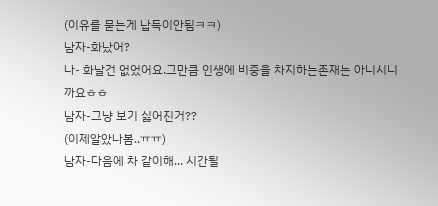(이유를 묻는게 납득이안됨ㅋㅋ)
남자-화났어?
나- 화날건 없었어요.그만큼 인생에 비중을 차지하는존재는 아니시니까요ㅎㅎ
남자-그냥 보기 싫어진거??
(이제알았나봄..ㅠㅠ)
남자-다음에 차 같이해... 시간될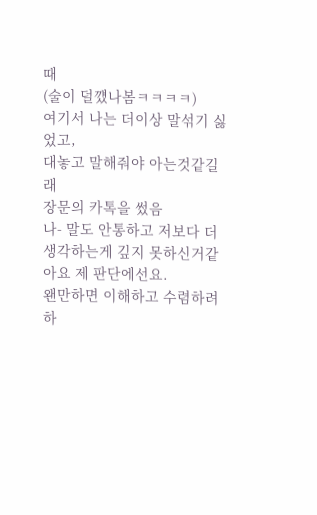때
(술이 덜꺴나봄ㅋㅋㅋㅋ)
여기서 나는 더이상 말섞기 싫었고,
대놓고 말해줘야 아는것같길래
장문의 카톡을 썼음
나- 말도 안통하고 저보다 더
생각하는게 깊지 못하신거같아요 제 판단에선요.
왠만하면 이해하고 수렴하려하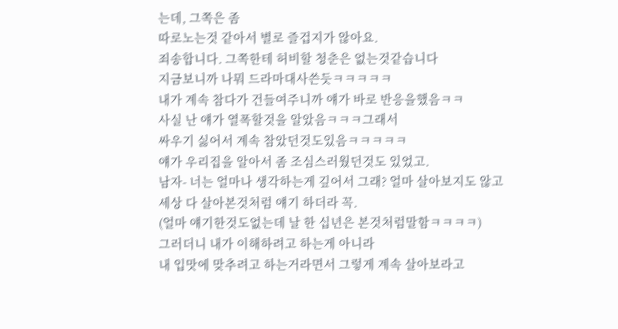는데, 그쪽은 좀
따로노는것 같아서 별로 즐겁지가 않아요.
죄송합니다. 그쪽한테 허비할 청춘은 없는것같습니다
지금보니까 나뭐 드라마대사쓴듯ㅋㅋㅋㅋㅋ
내가 계속 참다가 건들여주니까 얘가 바로 반응을했음ㅋㅋ
사실 난 얘가 열폭할것을 알았음ㅋㅋㅋ그래서
싸우기 싫어서 계속 참았던것도있음ㅋㅋㅋㅋㅋ
얘가 우리집을 알아서 좀 조심스러웠던것도 있었고.
남자- 너는 얼마나 생각하는게 깊어서 그래? 얼마 살아보지도 않고
세상 다 살아본것처럼 얘기 하더라 꼭.
(얼마 얘기한것도없는데 날 한 십년은 본것처럼말함ㅋㅋㅋㅋ)
그러더니 내가 이해하려고 하는게 아니라
내 입맛에 맞추려고 하는거라면서 그렇게 계속 살아보라고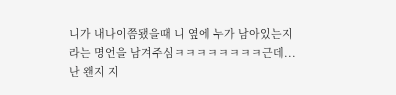니가 내나이쯤됐을때 니 옆에 누가 남아있는지
라는 명언을 남겨주심ㅋㅋㅋㅋㅋㅋㅋㅋ근데...
난 왠지 지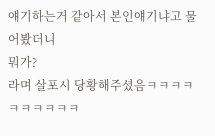얘기하는거 같아서 본인얘기냐고 물어봤더니
뭐가?
라며 살포시 당황해주셨음ㅋㅋㅋㅋㅋㅋㅋㅋㅋㅋ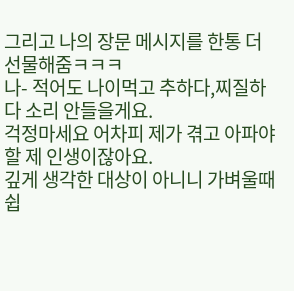그리고 나의 장문 메시지를 한통 더 선물해줌ㅋㅋㅋ
나- 적어도 나이먹고 추하다,찌질하다 소리 안들을게요.
걱정마세요 어차피 제가 겪고 아파야할 제 인생이잖아요.
깊게 생각한 대상이 아니니 가벼울때 쉽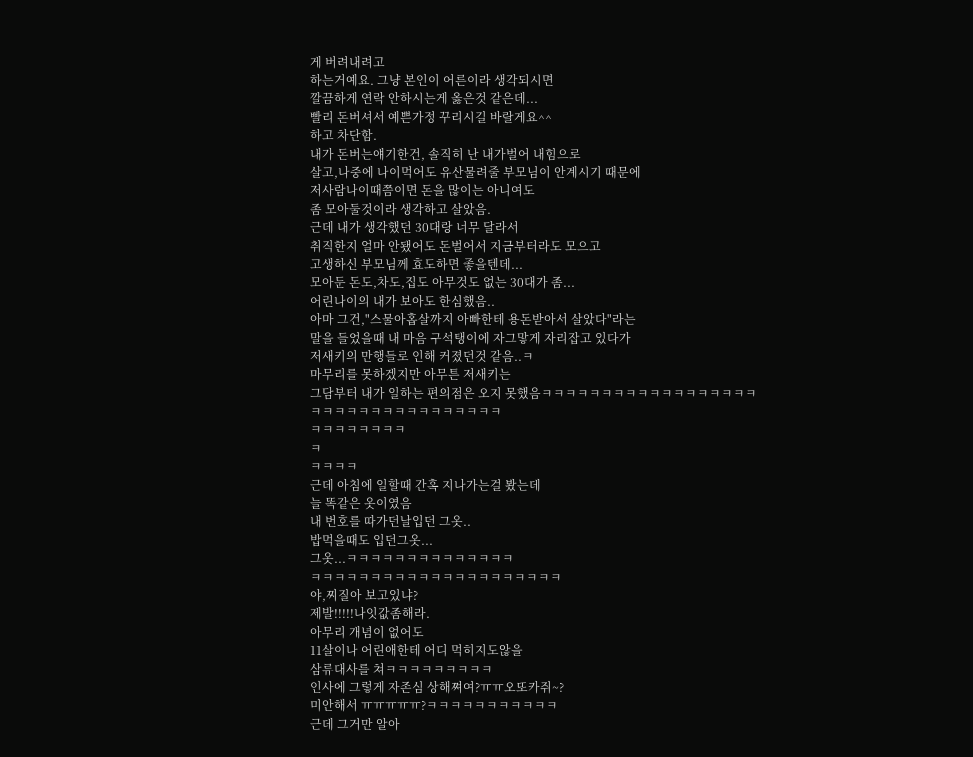게 버려내려고
하는거예요. 그냥 본인이 어른이라 생각되시면
깔끔하게 연락 안하시는게 옳은것 같은데...
빨리 돈버셔서 예쁜가정 꾸리시길 바랄게요^^
하고 차단함.
내가 돈버는얘기한건, 솔직히 난 내가벌어 내힘으로
살고,나중에 나이먹어도 유산물려줄 부모님이 안계시기 때문에
저사람나이때쯤이면 돈을 많이는 아니여도
좀 모아둘것이라 생각하고 살았음.
근데 내가 생각했던 30대랑 너무 달라서
취직한지 얼마 안됐어도 돈벌어서 지금부터라도 모으고
고생하신 부모님께 효도하면 좋을텐데...
모아둔 돈도,차도,집도 아무것도 없는 30대가 좀...
어린나이의 내가 보아도 한심했음..
아마 그건,"스물아홉살까지 아빠한테 용돈받아서 살았다"라는
말을 들었을때 내 마음 구석탱이에 자그맣게 자리잡고 있다가
저새키의 만행들로 인해 커졌던것 같음..ㅋ
마무리를 못하겠지만 아무튼 저새키는
그담부터 내가 일하는 편의점은 오지 못했음ㅋㅋㅋㅋㅋㅋㅋㅋㅋㅋㅋㅋㅋㅋㅋㅋㅋㅋㅋㅋㅋㅋㅋㅋㅋㅋㅋㅋㅋㅋㅋㅋㅋㅋ
ㅋㅋㅋㅋㅋㅋㅋㅋ
ㅋ
ㅋㅋㅋㅋ
근데 아침에 일할때 간혹 지나가는걸 봤는데
늘 똑같은 옷이였음
내 번호를 따가던날입던 그옷..
밥먹을때도 입던그옷...
그옷...ㅋㅋㅋㅋㅋㅋㅋㅋㅋㅋㅋㅋㅋㅋ
ㅋㅋㅋㅋㅋㅋㅋㅋㅋㅋㅋㅋㅋㅋㅋㅋㅋㅋㅋㅋㅋ
야,찌질아 보고있냐?
제발!!!!!나잇값좀해라.
아무리 개념이 없어도
11살이나 어린애한테 어디 먹히지도않을
삼류대사를 쳐ㅋㅋㅋㅋㅋㅋㅋㅋㅋ
인사에 그렇게 자존심 상해쪄여?ㅠㅠ오또카쥐~?
미안해서 ㅠㅠㅠㅠㅠ?ㅋㅋㅋㅋㅋㅋㅋㅋㅋㅋㅋ
근데 그거만 알아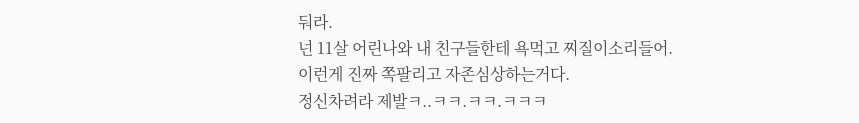둬라.
넌 11살 어린나와 내 친구들한테 욕먹고 찌질이소리들어.
이런게 진짜 쪽팔리고 자존심상하는거다.
정신차려라 제발ㅋ..ㅋㅋ.ㅋㅋ.ㅋㅋㅋ